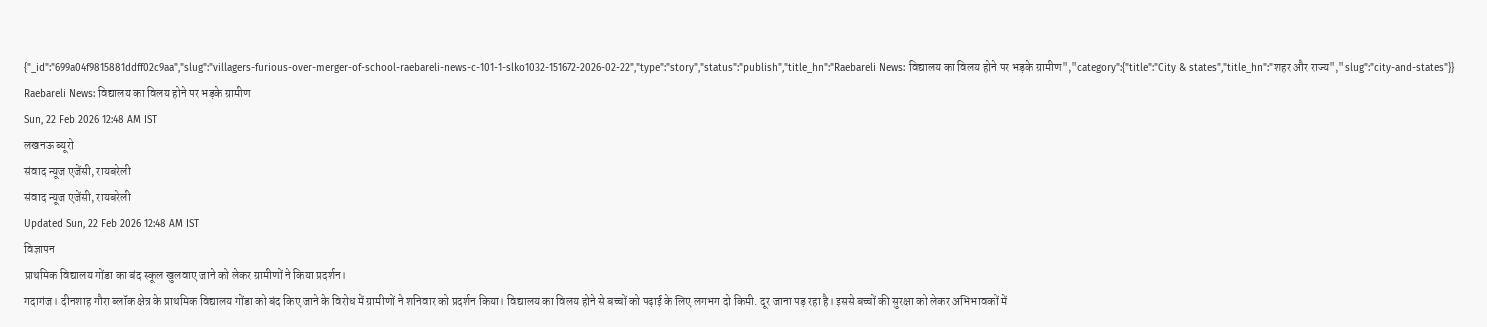{"_id":"699a04f9815881ddff02c9aa","slug":"villagers-furious-over-merger-of-school-raebareli-news-c-101-1-slko1032-151672-2026-02-22","type":"story","status":"publish","title_hn":"Raebareli News: विद्यालय का विलय होने पर भड़के ग्रामीण","category":{"title":"City & states","title_hn":"शहर और राज्य","slug":"city-and-states"}}
Raebareli News: विद्यालय का विलय होने पर भड़के ग्रामीण
Sun, 22 Feb 2026 12:48 AM IST
लखनऊ ब्यूरो
संवाद न्यूज एजेंसी, रायबरेली
संवाद न्यूज एजेंसी, रायबरेली
Updated Sun, 22 Feb 2026 12:48 AM IST
विज्ञापन
प्राथमिक विद्यालय गोंडा का बंद स्कूल खुलवाए जाने को लेकर ग्रामीणों ने किया प्रदर्शन।
गदागंज। दीनशाह गौरा ब्लॉक क्षेत्र के प्राथमिक विद्यालय गोंडा को बंद किए जाने के विरोध में ग्रामीणों ने शनिवार को प्रदर्शन किया। विद्यालय का विलय होने से बच्चों को पढ़ाई के लिए लगभग दो किमी. दूर जाना पड़ रहा है। इससे बच्चों की सुरक्षा को लेकर अभिभावकों में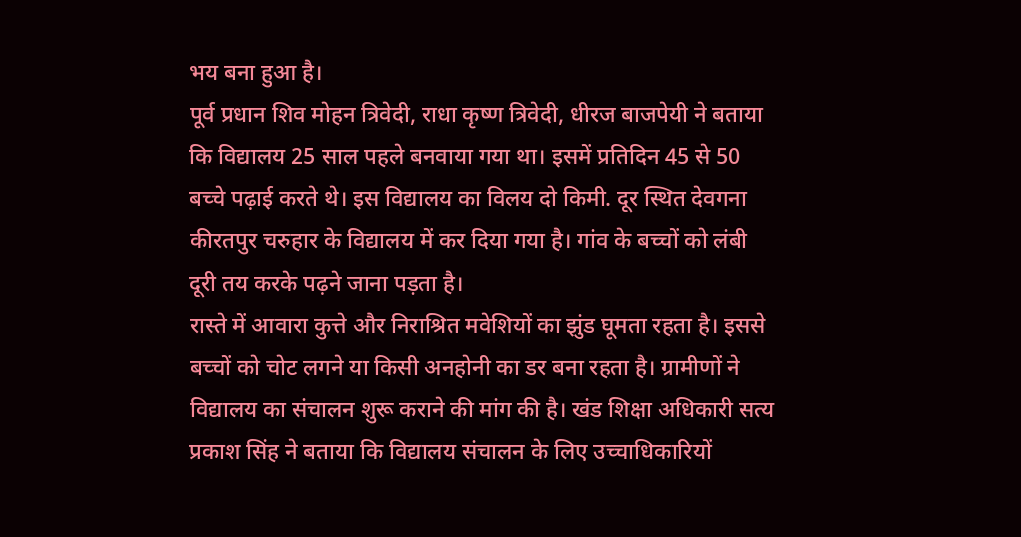भय बना हुआ है।
पूर्व प्रधान शिव मोहन त्रिवेदी, राधा कृष्ण त्रिवेदी, धीरज बाजपेयी ने बताया कि विद्यालय 25 साल पहले बनवाया गया था। इसमें प्रतिदिन 45 से 50 बच्चे पढ़ाई करते थे। इस विद्यालय का विलय दो किमी. दूर स्थित देवगना कीरतपुर चरुहार के विद्यालय में कर दिया गया है। गांव के बच्चों को लंबी दूरी तय करके पढ़ने जाना पड़ता है।
रास्ते में आवारा कुत्ते और निराश्रित मवेशियों का झुंड घूमता रहता है। इससे बच्चों को चोट लगने या किसी अनहोनी का डर बना रहता है। ग्रामीणों ने विद्यालय का संचालन शुरू कराने की मांग की है। खंड शिक्षा अधिकारी सत्य प्रकाश सिंह ने बताया कि विद्यालय संचालन के लिए उच्चाधिकारियों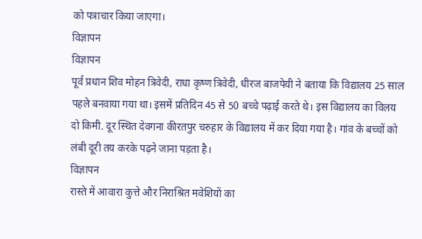को पत्राचार किया जाएगा।
विज्ञापन
विज्ञापन
पूर्व प्रधान शिव मोहन त्रिवेदी, राधा कृष्ण त्रिवेदी, धीरज बाजपेयी ने बताया कि विद्यालय 25 साल पहले बनवाया गया था। इसमें प्रतिदिन 45 से 50 बच्चे पढ़ाई करते थे। इस विद्यालय का विलय दो किमी. दूर स्थित देवगना कीरतपुर चरुहार के विद्यालय में कर दिया गया है। गांव के बच्चों को लंबी दूरी तय करके पढ़ने जाना पड़ता है।
विज्ञापन
रास्ते में आवारा कुत्ते और निराश्रित मवेशियों का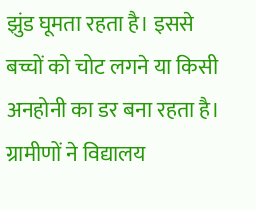झुंड घूमता रहता है। इससे बच्चों को चोट लगने या किसी अनहोनी का डर बना रहता है। ग्रामीणों ने विद्यालय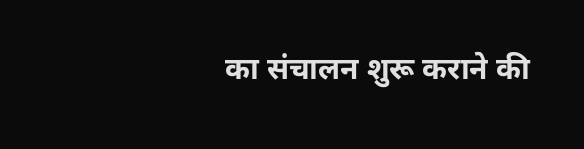का संचालन शुरू कराने की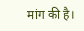मांग की है।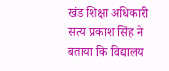खंड शिक्षा अधिकारी सत्य प्रकाश सिंह ने बताया कि विद्यालय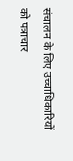संचालन के लिए उच्चाधिकारियों को पत्राचार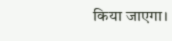किया जाएगा।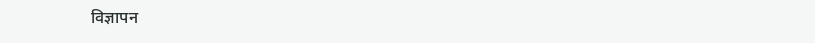विज्ञापन